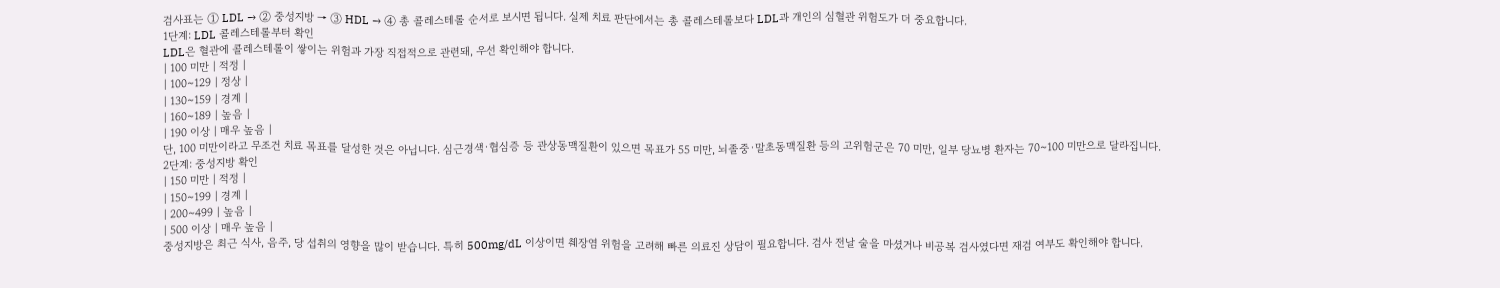검사표는 ① LDL → ② 중성지방 → ③ HDL → ④ 총 콜레스테롤 순서로 보시면 됩니다. 실제 치료 판단에서는 총 콜레스테롤보다 LDL과 개인의 심혈관 위험도가 더 중요합니다.
1단계: LDL 콜레스테롤부터 확인
LDL은 혈관에 콜레스테롤이 쌓이는 위험과 가장 직접적으로 관련돼, 우선 확인해야 합니다.
| 100 미만 | 적정 |
| 100~129 | 정상 |
| 130~159 | 경계 |
| 160~189 | 높음 |
| 190 이상 | 매우 높음 |
단, 100 미만이라고 무조건 치료 목표를 달성한 것은 아닙니다. 심근경색·협심증 등 관상동맥질환이 있으면 목표가 55 미만, 뇌졸중·말초동맥질환 등의 고위험군은 70 미만, 일부 당뇨병 환자는 70~100 미만으로 달라집니다.
2단계: 중성지방 확인
| 150 미만 | 적정 |
| 150~199 | 경계 |
| 200~499 | 높음 |
| 500 이상 | 매우 높음 |
중성지방은 최근 식사, 음주, 당 섭취의 영향을 많이 받습니다. 특히 500mg/dL 이상이면 췌장염 위험을 고려해 빠른 의료진 상담이 필요합니다. 검사 전날 술을 마셨거나 비공복 검사였다면 재검 여부도 확인해야 합니다.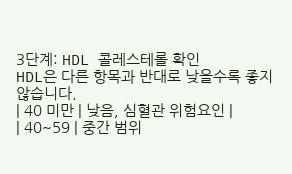3단계: HDL 콜레스테롤 확인
HDL은 다른 항목과 반대로 낮을수록 좋지 않습니다.
| 40 미만 | 낮음, 심혈관 위험요인 |
| 40~59 | 중간 범위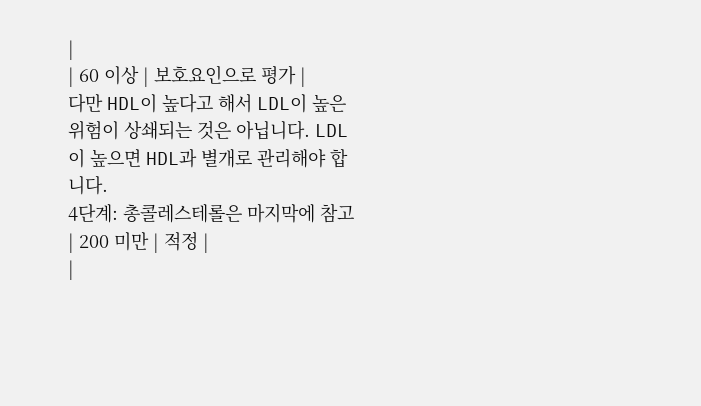|
| 60 이상 | 보호요인으로 평가 |
다만 HDL이 높다고 해서 LDL이 높은 위험이 상쇄되는 것은 아닙니다. LDL이 높으면 HDL과 별개로 관리해야 합니다.
4단계: 총콜레스테롤은 마지막에 참고
| 200 미만 | 적정 |
|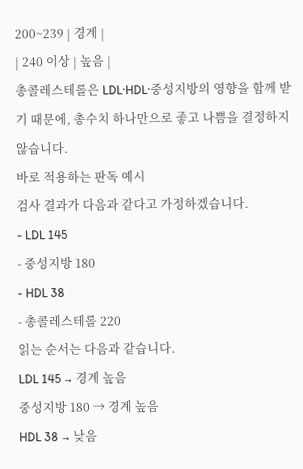200~239 | 경계 |
| 240 이상 | 높음 |
총콜레스테롤은 LDL·HDL·중성지방의 영향을 함께 받기 때문에, 총수치 하나만으로 좋고 나쁨을 결정하지 않습니다.
바로 적용하는 판독 예시
검사 결과가 다음과 같다고 가정하겠습니다.
- LDL 145
- 중성지방 180
- HDL 38
- 총콜레스테롤 220
읽는 순서는 다음과 같습니다.
LDL 145 → 경계 높음
중성지방 180 → 경계 높음
HDL 38 → 낮음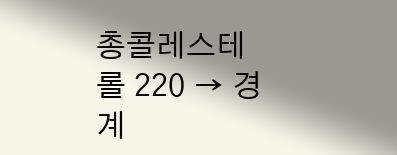총콜레스테롤 220 → 경계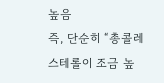높음
즉, 단순히 “총콜레스테롤이 조금 높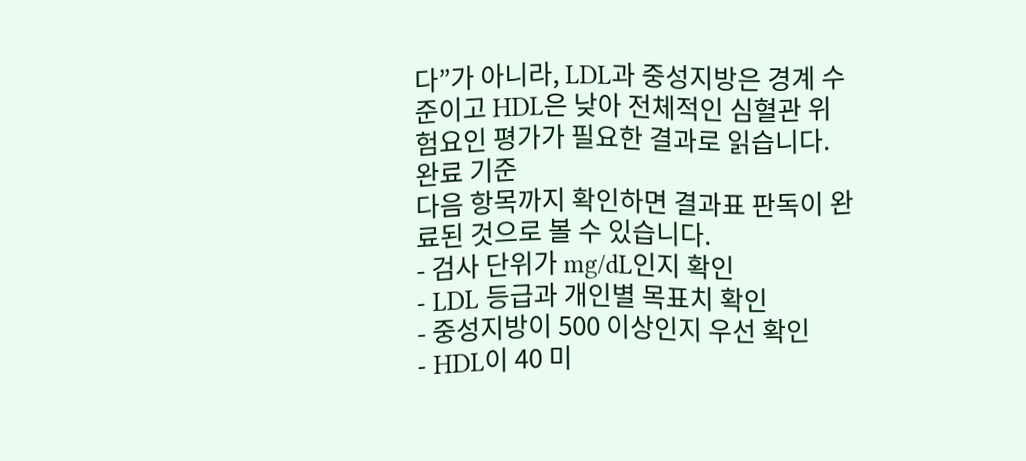다”가 아니라, LDL과 중성지방은 경계 수준이고 HDL은 낮아 전체적인 심혈관 위험요인 평가가 필요한 결과로 읽습니다.
완료 기준
다음 항목까지 확인하면 결과표 판독이 완료된 것으로 볼 수 있습니다.
- 검사 단위가 mg/dL인지 확인
- LDL 등급과 개인별 목표치 확인
- 중성지방이 500 이상인지 우선 확인
- HDL이 40 미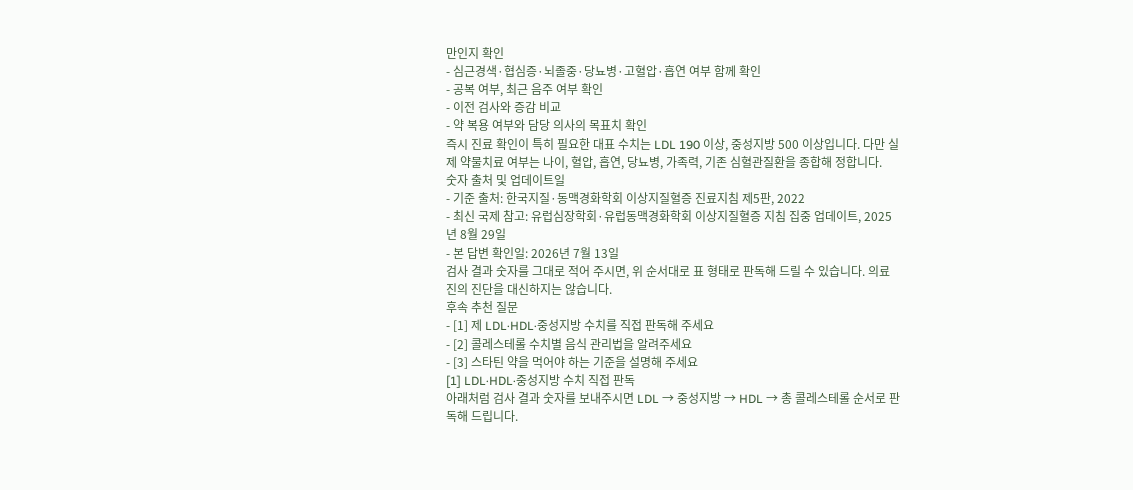만인지 확인
- 심근경색·협심증·뇌졸중·당뇨병·고혈압·흡연 여부 함께 확인
- 공복 여부, 최근 음주 여부 확인
- 이전 검사와 증감 비교
- 약 복용 여부와 담당 의사의 목표치 확인
즉시 진료 확인이 특히 필요한 대표 수치는 LDL 190 이상, 중성지방 500 이상입니다. 다만 실제 약물치료 여부는 나이, 혈압, 흡연, 당뇨병, 가족력, 기존 심혈관질환을 종합해 정합니다.
숫자 출처 및 업데이트일
- 기준 출처: 한국지질·동맥경화학회 이상지질혈증 진료지침 제5판, 2022
- 최신 국제 참고: 유럽심장학회·유럽동맥경화학회 이상지질혈증 지침 집중 업데이트, 2025년 8월 29일
- 본 답변 확인일: 2026년 7월 13일
검사 결과 숫자를 그대로 적어 주시면, 위 순서대로 표 형태로 판독해 드릴 수 있습니다. 의료진의 진단을 대신하지는 않습니다.
후속 추천 질문
- [1] 제 LDL·HDL·중성지방 수치를 직접 판독해 주세요
- [2] 콜레스테롤 수치별 음식 관리법을 알려주세요
- [3] 스타틴 약을 먹어야 하는 기준을 설명해 주세요
[1] LDL·HDL·중성지방 수치 직접 판독
아래처럼 검사 결과 숫자를 보내주시면 LDL → 중성지방 → HDL → 총 콜레스테롤 순서로 판독해 드립니다.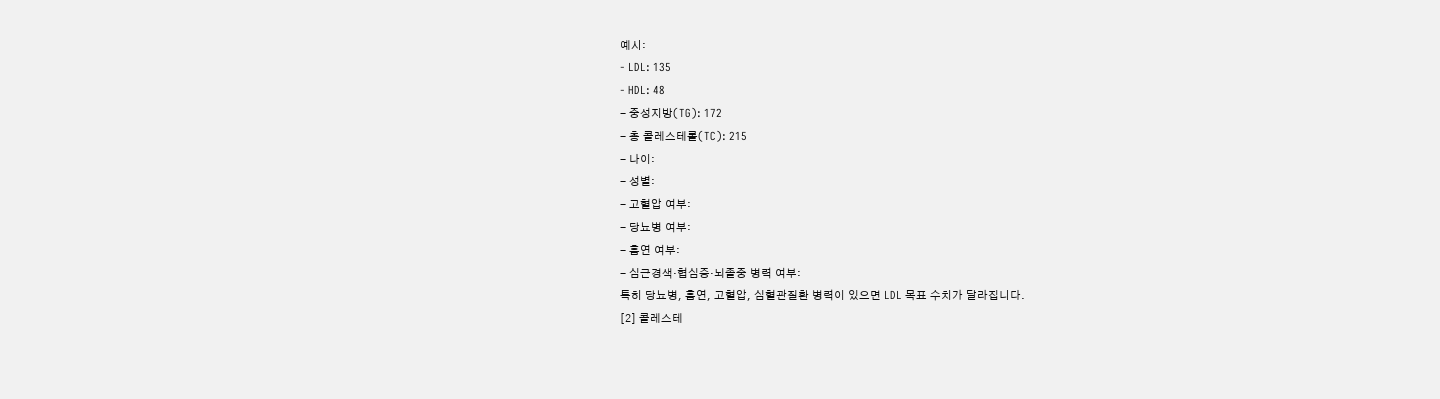예시:
- LDL: 135
- HDL: 48
- 중성지방(TG): 172
- 총 콜레스테롤(TC): 215
- 나이:
- 성별:
- 고혈압 여부:
- 당뇨병 여부:
- 흡연 여부:
- 심근경색·협심증·뇌졸중 병력 여부:
특히 당뇨병, 흡연, 고혈압, 심혈관질환 병력이 있으면 LDL 목표 수치가 달라집니다.
[2] 콜레스테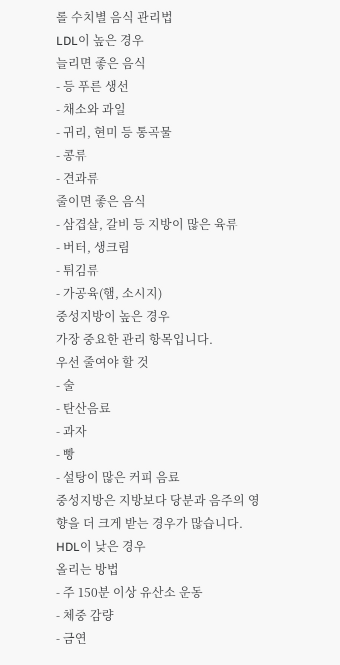롤 수치별 음식 관리법
LDL이 높은 경우
늘리면 좋은 음식
- 등 푸른 생선
- 채소와 과일
- 귀리, 현미 등 통곡물
- 콩류
- 견과류
줄이면 좋은 음식
- 삼겹살, 갈비 등 지방이 많은 육류
- 버터, 생크림
- 튀김류
- 가공육(햄, 소시지)
중성지방이 높은 경우
가장 중요한 관리 항목입니다.
우선 줄여야 할 것
- 술
- 탄산음료
- 과자
- 빵
- 설탕이 많은 커피 음료
중성지방은 지방보다 당분과 음주의 영향을 더 크게 받는 경우가 많습니다.
HDL이 낮은 경우
올리는 방법
- 주 150분 이상 유산소 운동
- 체중 감량
- 금연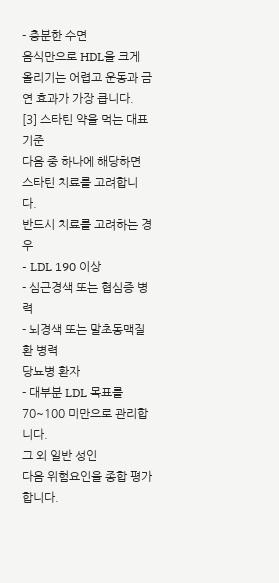- 충분한 수면
음식만으로 HDL을 크게 올리기는 어렵고 운동과 금연 효과가 가장 큽니다.
[3] 스타틴 약을 먹는 대표 기준
다음 중 하나에 해당하면 스타틴 치료를 고려합니다.
반드시 치료를 고려하는 경우
- LDL 190 이상
- 심근경색 또는 협심증 병력
- 뇌경색 또는 말초동맥질환 병력
당뇨병 환자
- 대부분 LDL 목표를 70~100 미만으로 관리합니다.
그 외 일반 성인
다음 위험요인을 종합 평가합니다.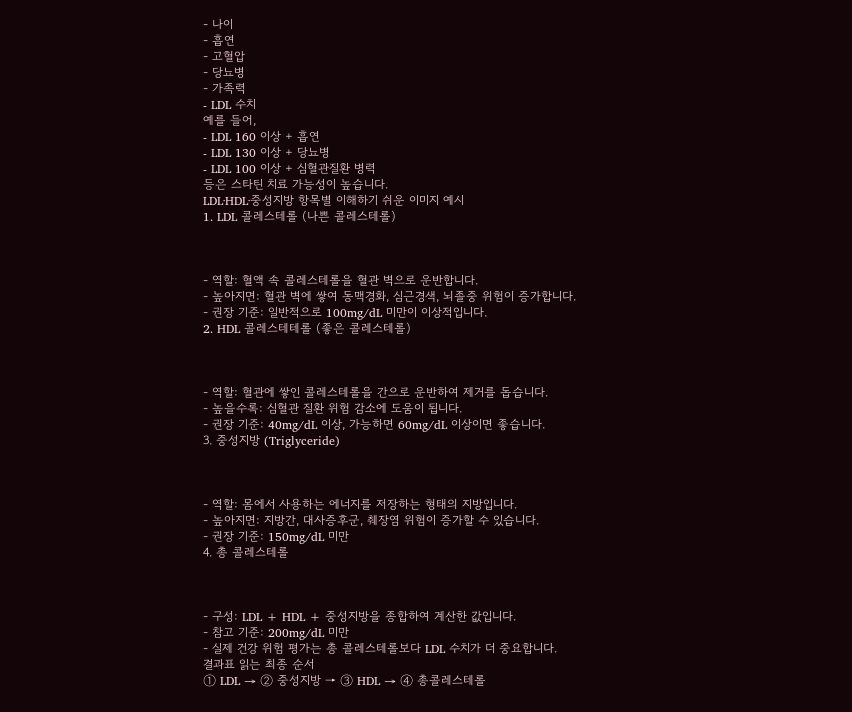- 나이
- 흡연
- 고혈압
- 당뇨병
- 가족력
- LDL 수치
예를 들어,
- LDL 160 이상 + 흡연
- LDL 130 이상 + 당뇨병
- LDL 100 이상 + 심혈관질환 병력
등은 스타틴 치료 가능성이 높습니다.
LDL·HDL·중성지방 항목별 이해하기 쉬운 이미지 예시
1. LDL 콜레스테롤 (나쁜 콜레스테롤)



- 역할: 혈액 속 콜레스테롤을 혈관 벽으로 운반합니다.
- 높아지면: 혈관 벽에 쌓여 동맥경화, 심근경색, 뇌졸중 위험이 증가합니다.
- 권장 기준: 일반적으로 100mg/dL 미만이 이상적입니다.
2. HDL 콜레스테테롤 (좋은 콜레스테롤)



- 역할: 혈관에 쌓인 콜레스테롤을 간으로 운반하여 제거를 돕습니다.
- 높을수록: 심혈관 질환 위험 감소에 도움이 됩니다.
- 권장 기준: 40mg/dL 이상, 가능하면 60mg/dL 이상이면 좋습니다.
3. 중성지방 (Triglyceride)



- 역할: 몸에서 사용하는 에너지를 저장하는 형태의 지방입니다.
- 높아지면: 지방간, 대사증후군, 췌장염 위험이 증가할 수 있습니다.
- 권장 기준: 150mg/dL 미만
4. 총 콜레스테롤



- 구성: LDL + HDL + 중성지방을 종합하여 계산한 값입니다.
- 참고 기준: 200mg/dL 미만
- 실제 건강 위험 평가는 총 콜레스테롤보다 LDL 수치가 더 중요합니다.
결과표 읽는 최종 순서
① LDL → ② 중성지방 → ③ HDL → ④ 총콜레스테롤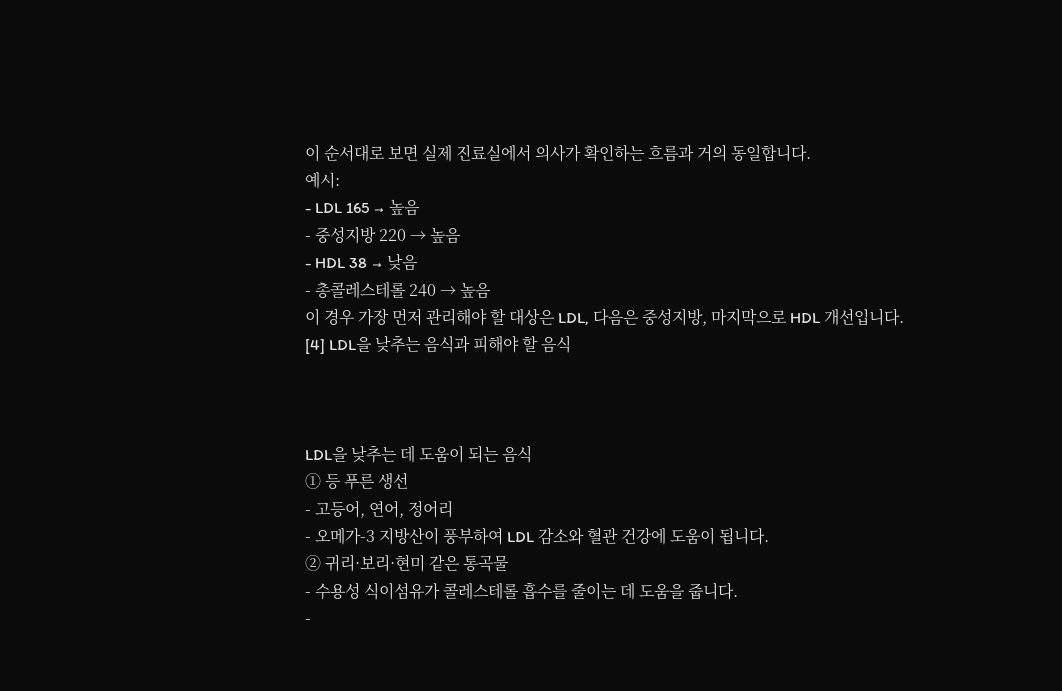이 순서대로 보면 실제 진료실에서 의사가 확인하는 흐름과 거의 동일합니다.
예시:
- LDL 165 → 높음
- 중성지방 220 → 높음
- HDL 38 → 낮음
- 총콜레스테롤 240 → 높음
이 경우 가장 먼저 관리해야 할 대상은 LDL, 다음은 중성지방, 마지막으로 HDL 개선입니다.
[4] LDL을 낮추는 음식과 피해야 할 음식



LDL을 낮추는 데 도움이 되는 음식
① 등 푸른 생선
- 고등어, 연어, 정어리
- 오메가-3 지방산이 풍부하여 LDL 감소와 혈관 건강에 도움이 됩니다.
② 귀리·보리·현미 같은 통곡물
- 수용성 식이섬유가 콜레스테롤 흡수를 줄이는 데 도움을 줍니다.
-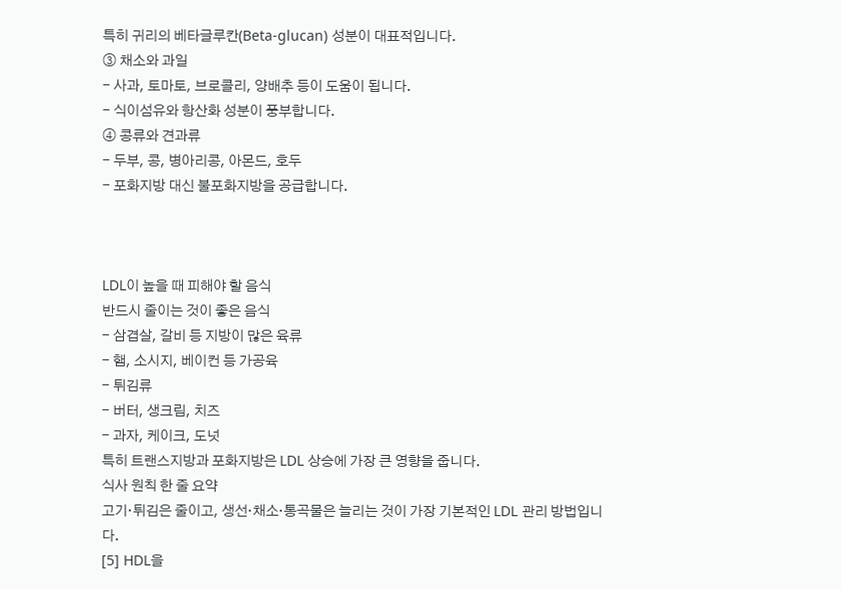특히 귀리의 베타글루칸(Beta-glucan) 성분이 대표적입니다.
③ 채소와 과일
- 사과, 토마토, 브로콜리, 양배추 등이 도움이 됩니다.
- 식이섬유와 항산화 성분이 풍부합니다.
④ 콩류와 견과류
- 두부, 콩, 병아리콩, 아몬드, 호두
- 포화지방 대신 불포화지방을 공급합니다.



LDL이 높을 때 피해야 할 음식
반드시 줄이는 것이 좋은 음식
- 삼겹살, 갈비 등 지방이 많은 육류
- 햄, 소시지, 베이컨 등 가공육
- 튀김류
- 버터, 생크림, 치즈
- 과자, 케이크, 도넛
특히 트랜스지방과 포화지방은 LDL 상승에 가장 큰 영향을 줍니다.
식사 원칙 한 줄 요약
고기·튀김은 줄이고, 생선·채소·통곡물은 늘리는 것이 가장 기본적인 LDL 관리 방법입니다.
[5] HDL을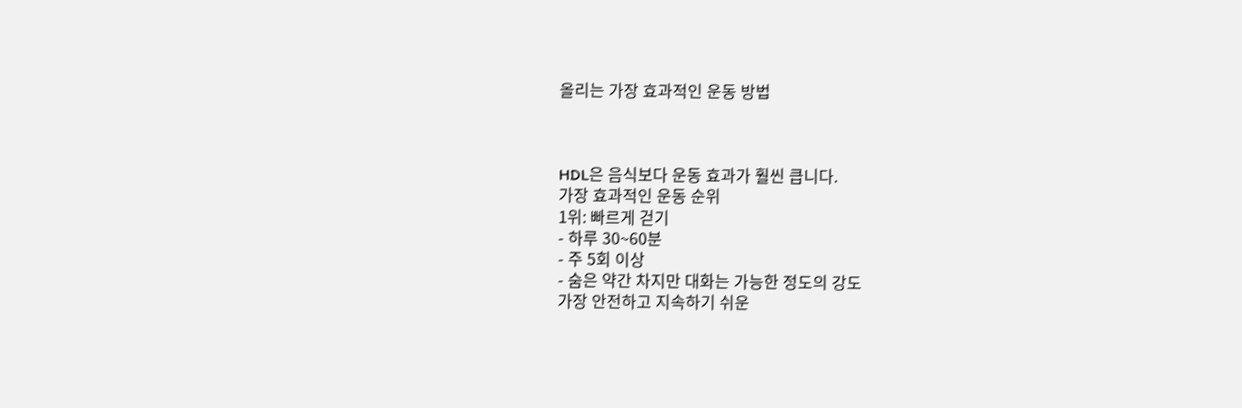올리는 가장 효과적인 운동 방법



HDL은 음식보다 운동 효과가 훨씬 큽니다.
가장 효과적인 운동 순위
1위: 빠르게 걷기
- 하루 30~60분
- 주 5회 이상
- 숨은 약간 차지만 대화는 가능한 정도의 강도
가장 안전하고 지속하기 쉬운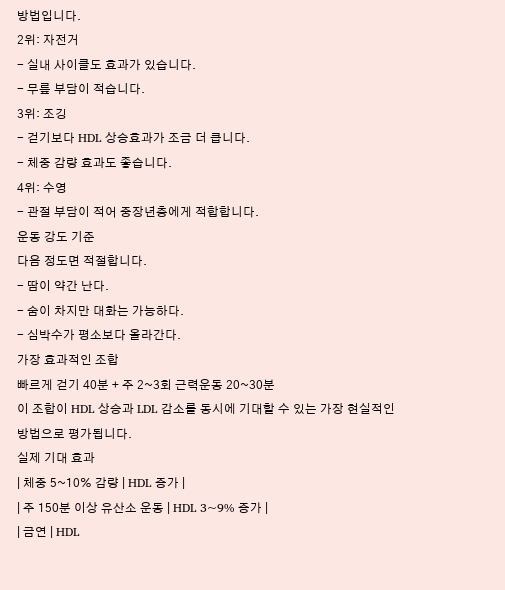방법입니다.
2위: 자전거
- 실내 사이클도 효과가 있습니다.
- 무릎 부담이 적습니다.
3위: 조깅
- 걷기보다 HDL 상승효과가 조금 더 큽니다.
- 체중 감량 효과도 좋습니다.
4위: 수영
- 관절 부담이 적어 중장년층에게 적합합니다.
운동 강도 기준
다음 정도면 적절합니다.
- 땀이 약간 난다.
- 숨이 차지만 대화는 가능하다.
- 심박수가 평소보다 올라간다.
가장 효과적인 조합
빠르게 걷기 40분 + 주 2~3회 근력운동 20~30분
이 조합이 HDL 상승과 LDL 감소를 동시에 기대할 수 있는 가장 현실적인 방법으로 평가됩니다.
실제 기대 효과
| 체중 5~10% 감량 | HDL 증가 |
| 주 150분 이상 유산소 운동 | HDL 3~9% 증가 |
| 금연 | HDL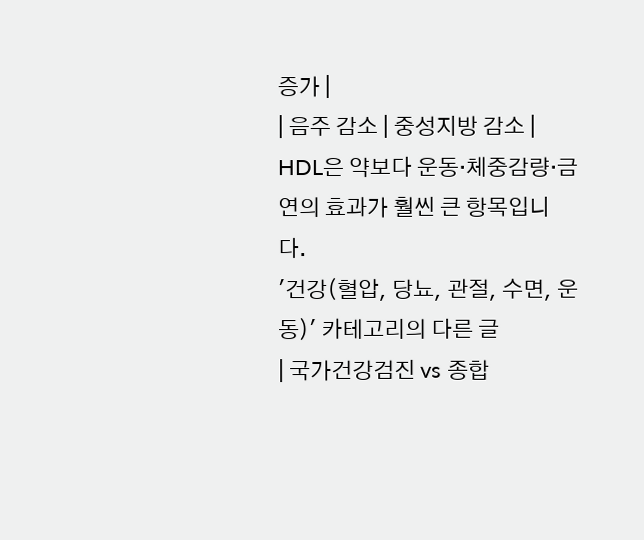증가 |
| 음주 감소 | 중성지방 감소 |
HDL은 약보다 운동·체중감량·금연의 효과가 훨씬 큰 항목입니다.
'건강(혈압, 당뇨, 관절, 수면, 운동)' 카테고리의 다른 글
| 국가건강검진 vs 종합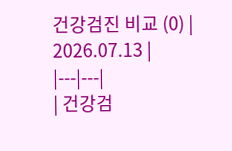건강검진 비교 (0) | 2026.07.13 |
|---|---|
| 건강검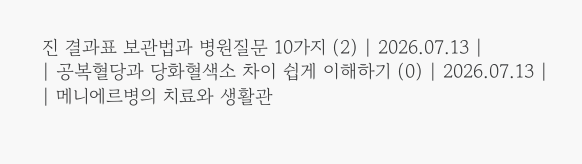진 결과표 보관법과 병원질문 10가지 (2) | 2026.07.13 |
| 공복혈당과 당화혈색소 차이 쉽게 이해하기 (0) | 2026.07.13 |
| 메니에르병의 치료와 생활관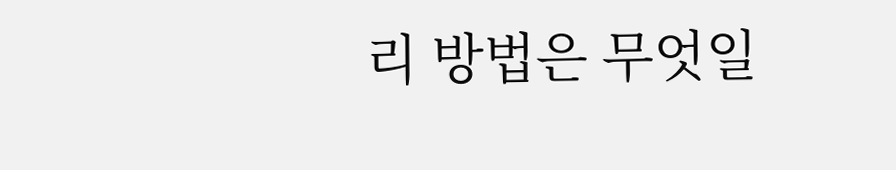리 방법은 무엇일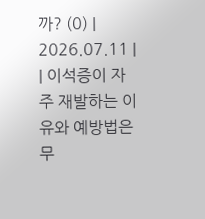까? (0) | 2026.07.11 |
| 이석증이 자주 재발하는 이유와 예방법은 무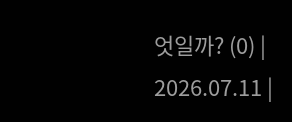엇일까? (0) | 2026.07.11 |